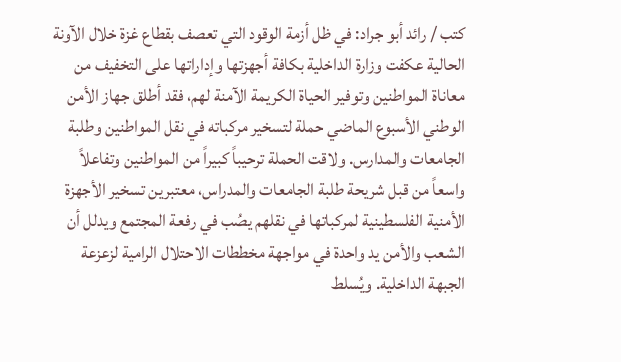كتب / رائد أبو جراد: في ظل أزمة الوقود التي تعصف بقطاع غزة خلال الآونة الحالية عكفت وزارة الداخلية بكافة أجهزتها وإداراتها على التخفيف من معاناة المواطنين وتوفير الحياة الكريمة الآمنة لهم، فقد أطلق جهاز الأمن الوطني الأسبوع الماضي حملة لتسخير مركباته في نقل المواطنين وطلبة الجامعات والمدارس. ولاقت الحملة ترحيباً كبيراً من المواطنين وتفاعلاً واسعاً من قبل شريحة طلبة الجامعات والمدراس، معتبرين تسخير الأجهزة الأمنية الفلسطينية لمركباتها في نقلهم يصُب في رفعة المجتمع ويدلل أن الشعب والأمن يد واحدة في مواجهة مخططات الاحتلال الرامية لزعزعة الجبهة الداخلية. ويُسلط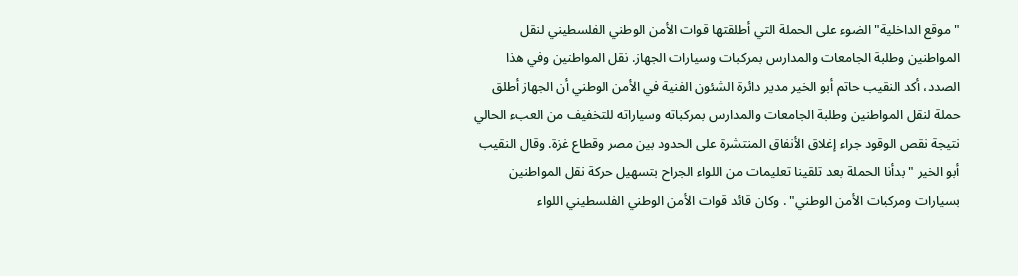"موقع الداخلية" الضوء على الحملة التي أطلقتها قوات الأمن الوطني الفلسطيني لنقل المواطنين وطلبة الجامعات والمدارس بمركبات وسيارات الجهاز. نقل المواطنين وفي هذا الصدد، أكد النقيب حاتم أبو الخير مدير دائرة الشئون الفنية في الأمن الوطني أن الجهاز أطلق حملة لنقل المواطنين وطلبة الجامعات والمدارس بمركباته وسياراته للتخفيف من العبء الحالي نتيجة نقص الوقود جراء إغلاق الأنفاق المنتشرة على الحدود بين مصر وقطاع غزة. وقال النقيب أبو الخير "بدأنا الحملة بعد تلقينا تعليمات من اللواء الجراح بتسهيل حركة نقل المواطنين بسيارات ومركبات الأمن الوطني" . وكان قائد قوات الأمن الوطني الفلسطيني اللواء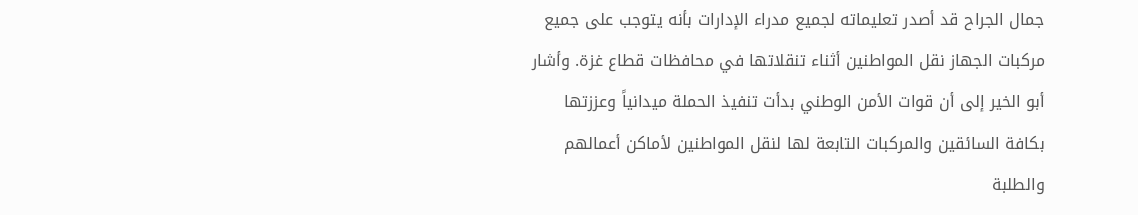جمال الجراح قد أصدر تعليماته لجميع مدراء الإدارات بأنه يتوجب على جميع مركبات الجهاز نقل المواطنين أثناء تنقلاتها في محافظات قطاع غزة. وأشار أبو الخير إلى أن قوات الأمن الوطني بدأت تنفيذ الحملة ميدانياً وعززتها بكافة السائقين والمركبات التابعة لها لنقل المواطنين لأماكن أعمالهم والطلبة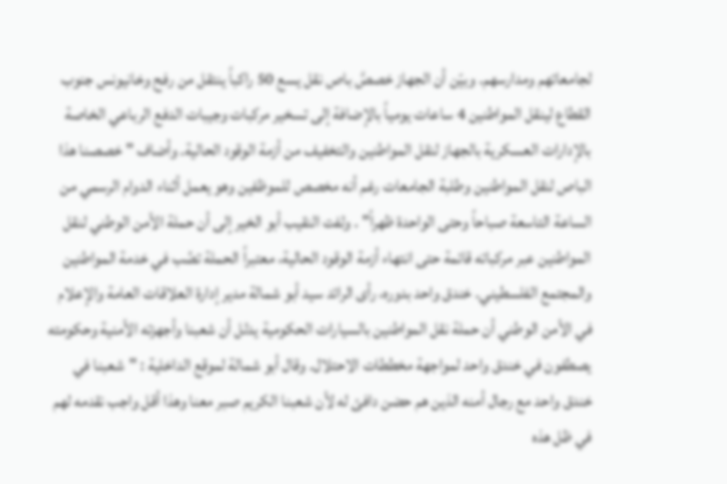لجامعاتهم ومدارسهم. وبيّن أن الجهاز خصصَّ باص نقل يسع 50 راكباً ينتقل من رفح وخانيونس جنوب القطاع لينقل المواطنين 4 ساعات يومياً بالإضافة إلى تسخير مركبات وجيبات الدفع الرباعي الخاصة بالإدارات العسكرية بالجهاز لنقل المواطنين والتخفيف من أزمة الوقود الحالية. وأضاف "خصصنا هذا الباص لنقل المواطنين وطلبة الجامعات رغم أنه مخصص للموظفين وهو يعمل أثناء الدوام الرسمي من الساعة التاسعة صباحاً وحتى الواحدة ظهراً" . ولفت النقيب أبو الخير إلى أن حملة الأمن الوطني لنقل المواطنين عبر مركباته قائمة حتى انتهاء أزمة الوقود الحالية، معتبراً الحملة تصُب في خدمة المواطنين والمجتمع الفلسطيني. خندق واحد بدوره، رأى الرائد سيد أبو شمالة مدير إدارة العلاقات العامة والإعلام في الأمن الوطني أن حملة نقل المواطنين بالسيارات الحكومية يدلل أن شعبنا وأجهزته الأمنية وحكومته يصطفون في خندق واحد لمواجهة مخططات الاحتلال. وقال أبو شمالة لموقع الداخلية : "شعبنا في خندق واحد مع رجال أمنه الذين هم حضن دافئ له لأن شعبنا الكريم صبر معنا وهذا أقل واجب نقدمه لهم في ظل هذه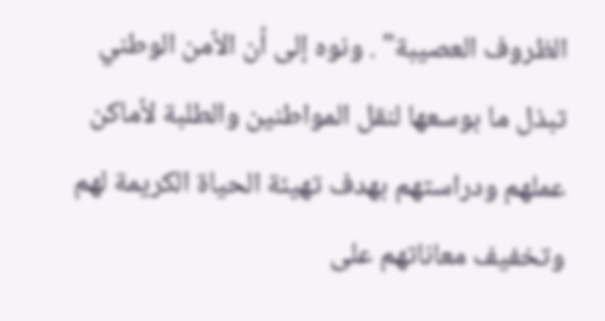الظروف العصيبة" . ونوه إلى أن الأمن الوطني تبذل ما بوسعها لنقل المواطنين والطلبة لأماكن عملهم ودراستهم بهدف تهيئة الحياة الكريمة لهم وتخفيف معاناتهم على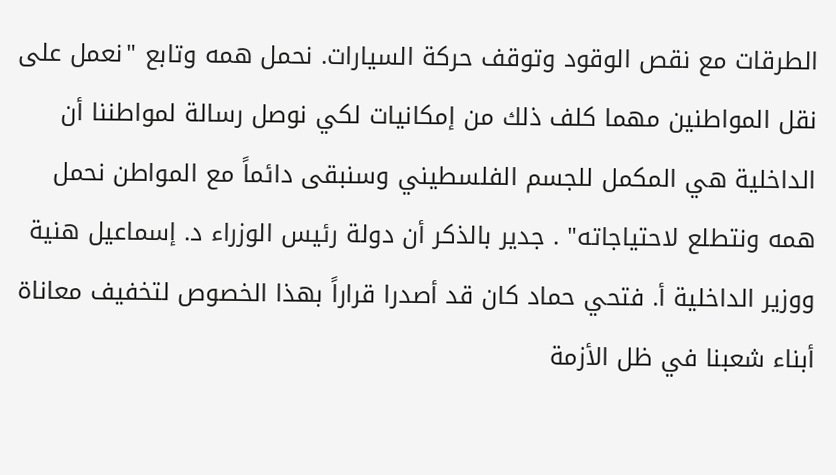الطرقات مع نقص الوقود وتوقف حركة السيارات. نحمل همه وتابع "نعمل على نقل المواطنين مهما كلف ذلك من إمكانيات لكي نوصل رسالة لمواطننا أن الداخلية هي المكمل للجسم الفلسطيني وسنبقى دائماً مع المواطن نحمل همه ونتطلع لاحتياجاته" . جدير بالذكر أن دولة رئيس الوزراء د. إسماعيل هنية ووزير الداخلية أ. فتحي حماد كان قد أصدرا قراراً بهذا الخصوص لتخفيف معاناة أبناء شعبنا في ظل الأزمة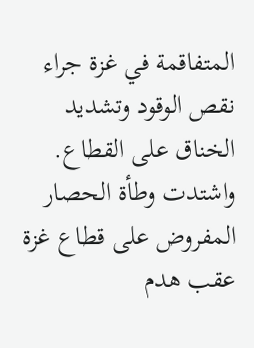المتفاقمة في غزة جراء نقص الوقود وتشديد الخناق على القطاع. واشتدت وطأة الحصار المفروض على قطاع غزة عقب هدم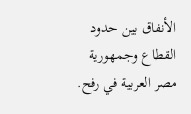الأنفاق بين حدود القطاع وجمهورية مصر العربية في رفح.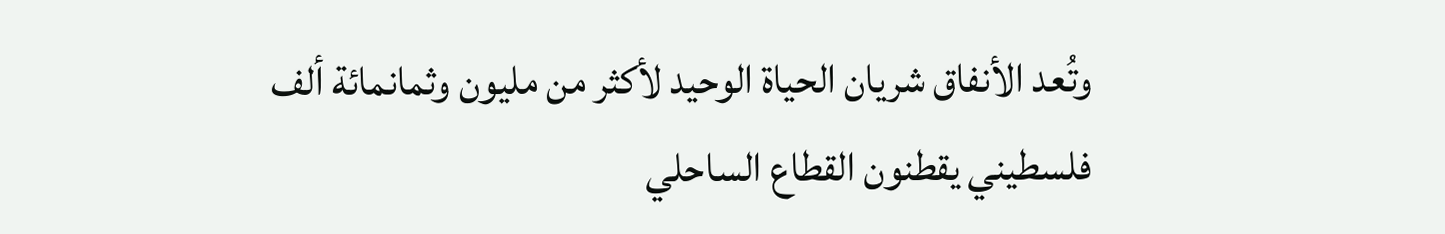وتُعد الأنفاق شريان الحياة الوحيد لأكثر من مليون وثمانمائة ألف فلسطيني يقطنون القطاع الساحلي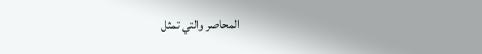المحاصر والتي تمثل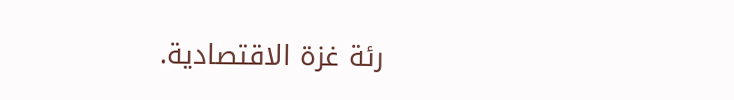رئة غزة الاقتصادية.